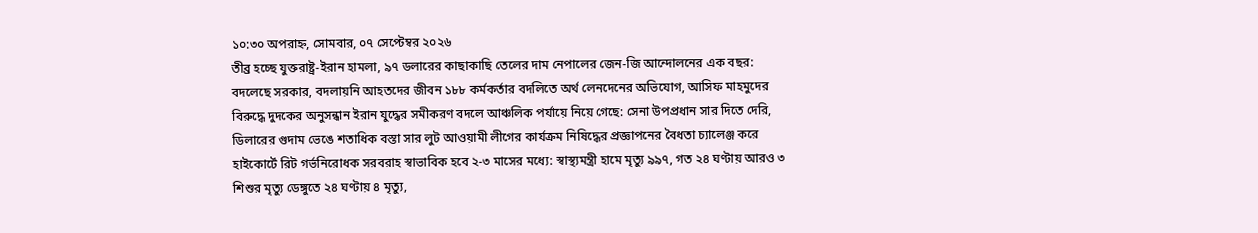১০:৩০ অপরাহ্ন, সোমবার, ০৭ সেপ্টেম্বর ২০২৬
তীব্র হচ্ছে যুক্তরাষ্ট্র-ইরান হামলা, ৯৭ ডলারের কাছাকাছি তেলের দাম নেপালের জেন-জি আন্দোলনের এক বছর: বদলেছে সরকার, বদলায়নি আহতদের জীবন ১৮৮ কর্মকর্তার বদলিতে অর্থ লেনদেনের অভিযোগ, আসিফ মাহমুদের বিরুদ্ধে দুদকের অনুসন্ধান ইরান যুদ্ধের সমীকরণ বদলে আঞ্চলিক পর্যায়ে নিয়ে গেছে: সেনা উপপ্রধান সার দিতে দেরি, ডিলারের গুদাম ভেঙে শতাধিক বস্তা সার লুট আওয়ামী লীগের কার্যক্রম নিষিদ্ধের প্রজ্ঞাপনের বৈধতা চ্যালেঞ্জ করে হাইকোর্টে রিট গর্ভনিরোধক সরবরাহ স্বাভাবিক হবে ২-৩ মাসের মধ্যে: স্বাস্থ্যমন্ত্রী হামে মৃত্যু ৯৯৭, গত ২৪ ঘণ্টায় আরও ৩ শিশুর মৃত্যু ডেঙ্গুতে ২৪ ঘণ্টায় ৪ মৃত্যু,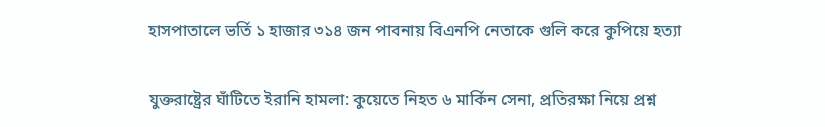হাসপাতালে ভর্তি ১ হাজার ৩১৪ জন পাবনায় বিএনপি নেতাকে গুলি করে কুপিয়ে হত্যা

যুক্তরাষ্ট্রের ঘাঁটিতে ইরানি হামলা: কুয়েতে নিহত ৬ মার্কিন সেনা, প্রতিরক্ষা নিয়ে প্রশ্ন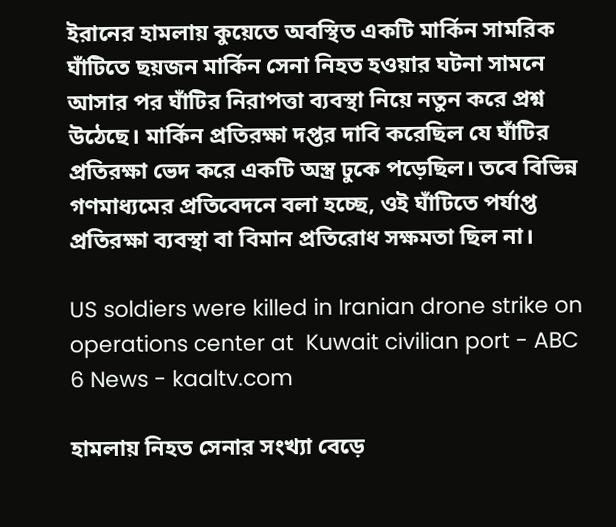ইরানের হামলায় কুয়েতে অবস্থিত একটি মার্কিন সামরিক ঘাঁটিতে ছয়জন মার্কিন সেনা নিহত হওয়ার ঘটনা সামনে আসার পর ঘাঁটির নিরাপত্তা ব্যবস্থা নিয়ে নতুন করে প্রশ্ন উঠেছে। মার্কিন প্রতিরক্ষা দপ্তর দাবি করেছিল যে ঘাঁটির প্রতিরক্ষা ভেদ করে একটি অস্ত্র ঢুকে পড়েছিল। তবে বিভিন্ন গণমাধ্যমের প্রতিবেদনে বলা হচ্ছে, ওই ঘাঁটিতে পর্যাপ্ত প্রতিরক্ষা ব্যবস্থা বা বিমান প্রতিরোধ সক্ষমতা ছিল না।

US soldiers were killed in Iranian drone strike on operations center at  Kuwait civilian port - ABC 6 News - kaaltv.com

হামলায় নিহত সেনার সংখ্যা বেড়ে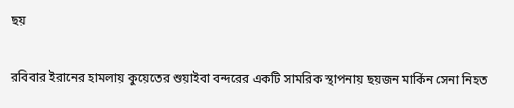ছয়

রবিবার ইরানের হামলায় কুয়েতের শুয়াইবা বন্দরের একটি সামরিক স্থাপনায় ছয়জন মার্কিন সেনা নিহত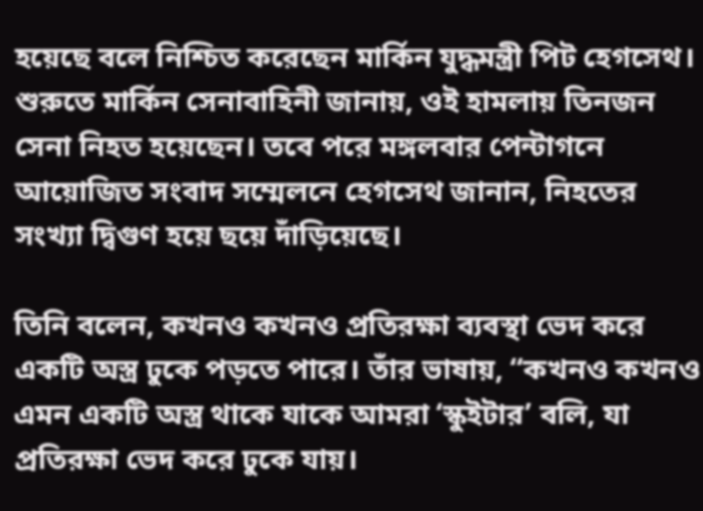হয়েছে বলে নিশ্চিত করেছেন মার্কিন যুদ্ধমন্ত্রী পিট হেগসেথ। শুরুতে মার্কিন সেনাবাহিনী জানায়, ওই হামলায় তিনজন সেনা নিহত হয়েছেন। তবে পরে মঙ্গলবার পেন্টাগনে আয়োজিত সংবাদ সম্মেলনে হেগসেথ জানান, নিহতের সংখ্যা দ্বিগুণ হয়ে ছয়ে দাঁড়িয়েছে।

তিনি বলেন, কখনও কখনও প্রতিরক্ষা ব্যবস্থা ভেদ করে একটি অস্ত্র ঢুকে পড়তে পারে। তাঁর ভাষায়, “কখনও কখনও এমন একটি অস্ত্র থাকে যাকে আমরা ‘স্কুইটার’ বলি, যা প্রতিরক্ষা ভেদ করে ঢুকে যায়।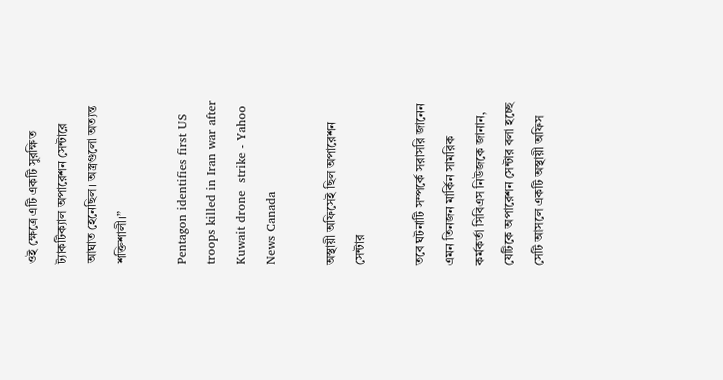ওই ক্ষেত্রে এটি একটি সুরক্ষিত ট্যাকটিক্যাল অপারেশন সেন্টারে আঘাত হেনেছিল। অস্ত্রগুলো অত্যন্ত শক্তিশালী।”

Pentagon identifies first US troops killed in Iran war after Kuwait drone  strike - Yahoo News Canada

অস্থায়ী অফিসেই ছিল অপারেশন সেন্টার

তবে ঘটনাটি সম্পর্কে সরাসরি জানেন এমন তিনজন মার্কিন সামরিক কর্মকর্তা সিবিএস নিউজকে জানান, যেটিকে অপারেশন সেন্টার বলা হচ্ছে সেটি আসলে একটি অস্থায়ী অফিস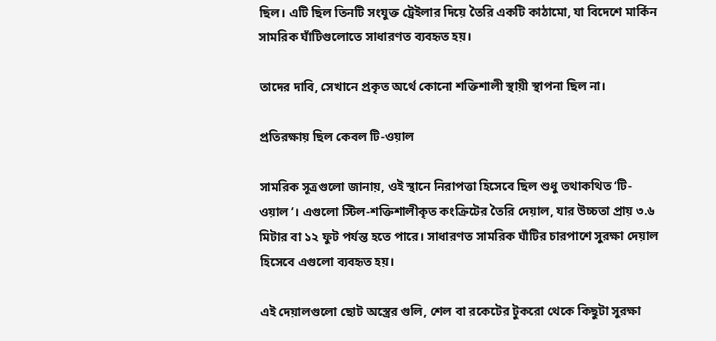ছিল। এটি ছিল তিনটি সংযুক্ত ট্রেইলার দিয়ে তৈরি একটি কাঠামো, যা বিদেশে মার্কিন সামরিক ঘাঁটিগুলোতে সাধারণত ব্যবহৃত হয়।

তাদের দাবি, সেখানে প্রকৃত অর্থে কোনো শক্তিশালী স্থায়ী স্থাপনা ছিল না।

প্রতিরক্ষায় ছিল কেবল টি-ওয়াল

সামরিক সূত্রগুলো জানায়, ওই স্থানে নিরাপত্তা হিসেবে ছিল শুধু তথাকথিত ‘টি-ওয়াল’। এগুলো স্টিল-শক্তিশালীকৃত কংক্রিটের তৈরি দেয়াল, যার উচ্চতা প্রায় ৩.৬ মিটার বা ১২ ফুট পর্যন্ত হতে পারে। সাধারণত সামরিক ঘাঁটির চারপাশে সুরক্ষা দেয়াল হিসেবে এগুলো ব্যবহৃত হয়।

এই দেয়ালগুলো ছোট অস্ত্রের গুলি, শেল বা রকেটের টুকরো থেকে কিছুটা সুরক্ষা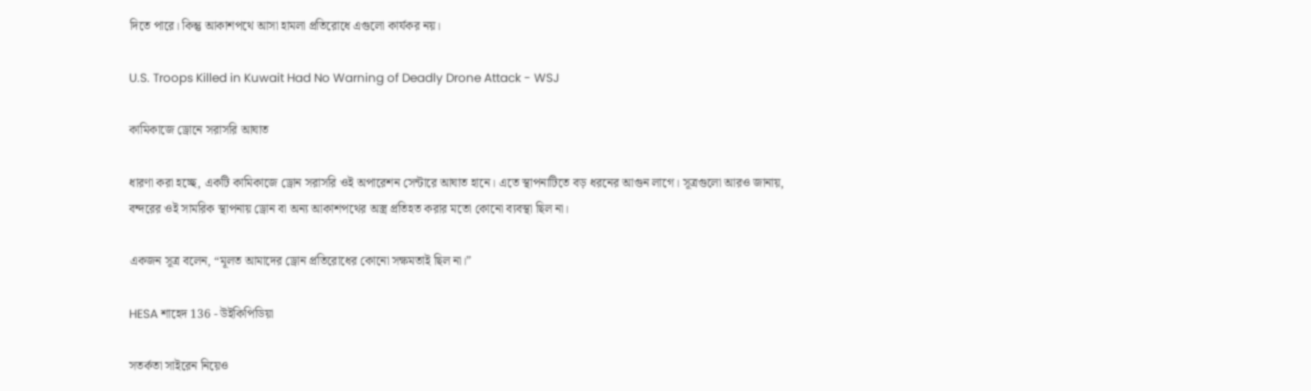দিতে পারে। কিন্তু আকাশপথে আসা হামলা প্রতিরোধে এগুলো কার্যকর নয়।

U.S. Troops Killed in Kuwait Had No Warning of Deadly Drone Attack - WSJ

কামিকাজে ড্রোনে সরাসরি আঘাত

ধারণা করা হচ্ছে, একটি কামিকাজে ড্রোন সরাসরি ওই অপারেশন সেন্টারে আঘাত হানে। এতে স্থাপনাটিতে বড় ধরনের আগুন লাগে। সূত্রগুলো আরও জানায়, বন্দরের ওই সামরিক স্থাপনায় ড্রোন বা অন্য আকাশপথের অস্ত্র প্রতিহত করার মতো কোনো ব্যবস্থা ছিল না।

একজন সূত্র বলেন, “মূলত আমাদের ড্রোন প্রতিরোধের কোনো সক্ষমতাই ছিল না।”

HESA শাহেদ 136 - উইকিপিডিয়া

সতর্কতা সাইরেন নিয়েও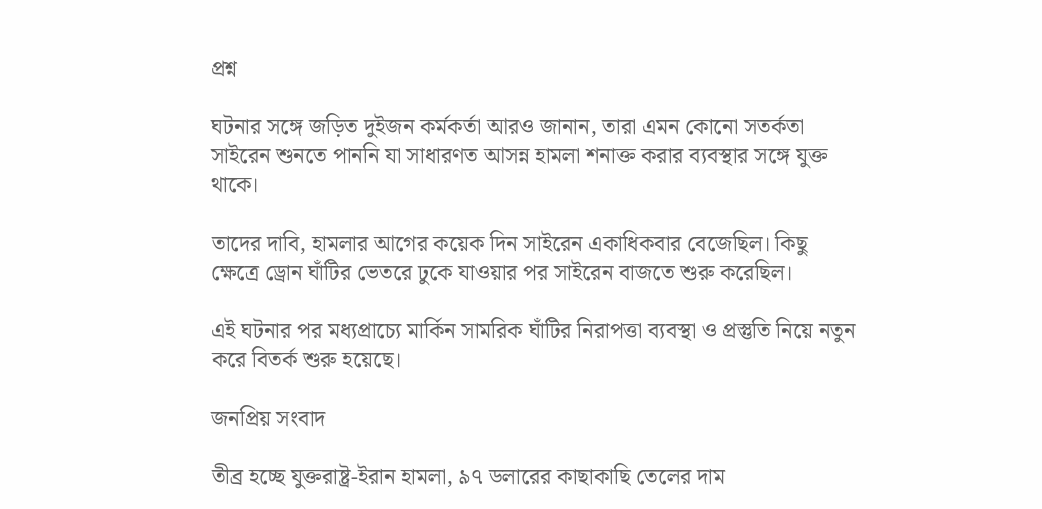প্রশ্ন

ঘটনার সঙ্গে জড়িত দুইজন কর্মকর্তা আরও জানান, তারা এমন কোনো সতর্কতা সাইরেন শুনতে পাননি যা সাধারণত আসন্ন হামলা শনাক্ত করার ব্যবস্থার সঙ্গে যুক্ত থাকে।

তাদের দাবি, হামলার আগের কয়েক দিন সাইরেন একাধিকবার বেজেছিল। কিছু ক্ষেত্রে ড্রোন ঘাঁটির ভেতরে ঢুকে যাওয়ার পর সাইরেন বাজতে শুরু করেছিল।

এই ঘটনার পর মধ্যপ্রাচ্যে মার্কিন সামরিক ঘাঁটির নিরাপত্তা ব্যবস্থা ও প্রস্তুতি নিয়ে নতুন করে বিতর্ক শুরু হয়েছে।

জনপ্রিয় সংবাদ

তীব্র হচ্ছে যুক্তরাষ্ট্র-ইরান হামলা, ৯৭ ডলারের কাছাকাছি তেলের দাম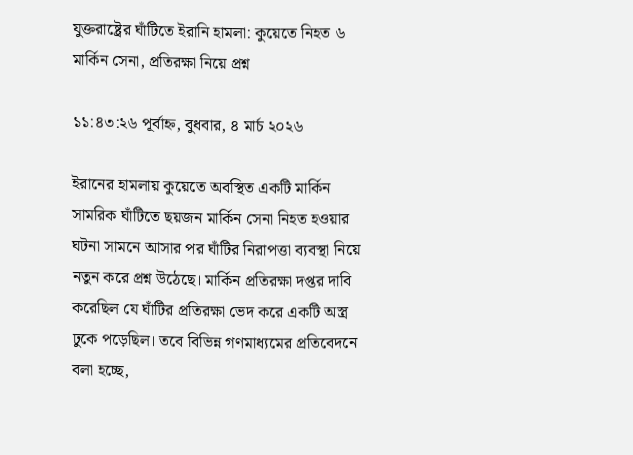যুক্তরাষ্ট্রের ঘাঁটিতে ইরানি হামলা: কুয়েতে নিহত ৬ মার্কিন সেনা, প্রতিরক্ষা নিয়ে প্রশ্ন

১১:৪৩:২৬ পূর্বাহ্ন, বুধবার, ৪ মার্চ ২০২৬

ইরানের হামলায় কুয়েতে অবস্থিত একটি মার্কিন সামরিক ঘাঁটিতে ছয়জন মার্কিন সেনা নিহত হওয়ার ঘটনা সামনে আসার পর ঘাঁটির নিরাপত্তা ব্যবস্থা নিয়ে নতুন করে প্রশ্ন উঠেছে। মার্কিন প্রতিরক্ষা দপ্তর দাবি করেছিল যে ঘাঁটির প্রতিরক্ষা ভেদ করে একটি অস্ত্র ঢুকে পড়েছিল। তবে বিভিন্ন গণমাধ্যমের প্রতিবেদনে বলা হচ্ছে,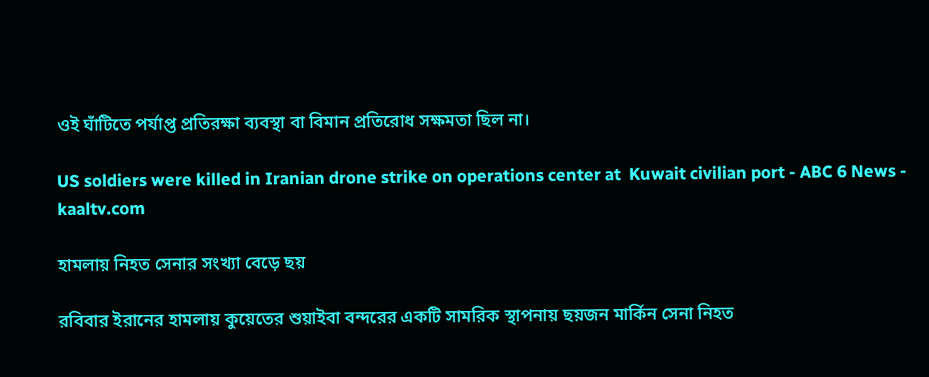ওই ঘাঁটিতে পর্যাপ্ত প্রতিরক্ষা ব্যবস্থা বা বিমান প্রতিরোধ সক্ষমতা ছিল না।

US soldiers were killed in Iranian drone strike on operations center at  Kuwait civilian port - ABC 6 News - kaaltv.com

হামলায় নিহত সেনার সংখ্যা বেড়ে ছয়

রবিবার ইরানের হামলায় কুয়েতের শুয়াইবা বন্দরের একটি সামরিক স্থাপনায় ছয়জন মার্কিন সেনা নিহত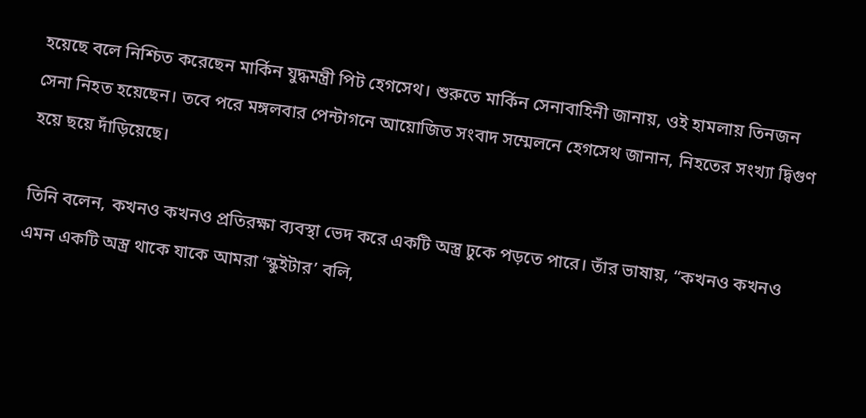হয়েছে বলে নিশ্চিত করেছেন মার্কিন যুদ্ধমন্ত্রী পিট হেগসেথ। শুরুতে মার্কিন সেনাবাহিনী জানায়, ওই হামলায় তিনজন সেনা নিহত হয়েছেন। তবে পরে মঙ্গলবার পেন্টাগনে আয়োজিত সংবাদ সম্মেলনে হেগসেথ জানান, নিহতের সংখ্যা দ্বিগুণ হয়ে ছয়ে দাঁড়িয়েছে।

তিনি বলেন, কখনও কখনও প্রতিরক্ষা ব্যবস্থা ভেদ করে একটি অস্ত্র ঢুকে পড়তে পারে। তাঁর ভাষায়, “কখনও কখনও এমন একটি অস্ত্র থাকে যাকে আমরা ‘স্কুইটার’ বলি,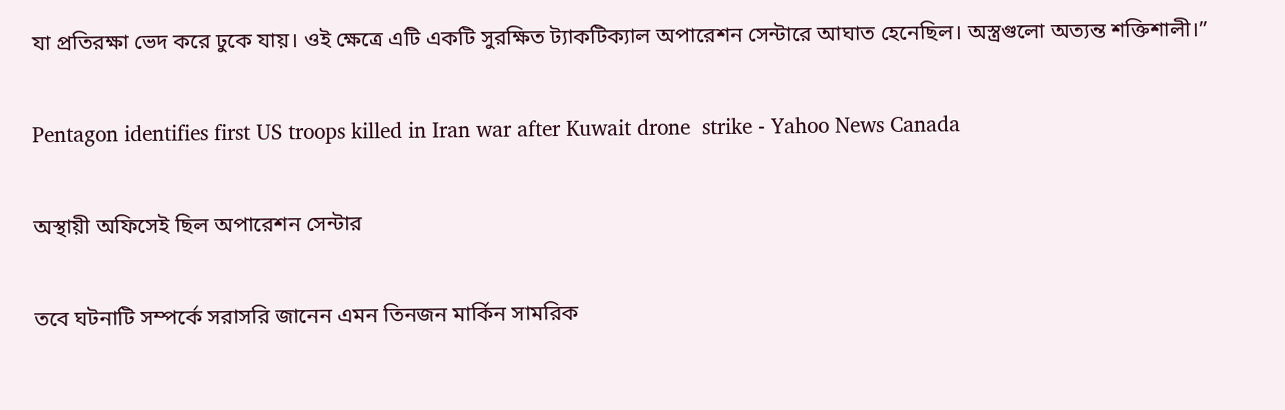যা প্রতিরক্ষা ভেদ করে ঢুকে যায়। ওই ক্ষেত্রে এটি একটি সুরক্ষিত ট্যাকটিক্যাল অপারেশন সেন্টারে আঘাত হেনেছিল। অস্ত্রগুলো অত্যন্ত শক্তিশালী।”

Pentagon identifies first US troops killed in Iran war after Kuwait drone  strike - Yahoo News Canada

অস্থায়ী অফিসেই ছিল অপারেশন সেন্টার

তবে ঘটনাটি সম্পর্কে সরাসরি জানেন এমন তিনজন মার্কিন সামরিক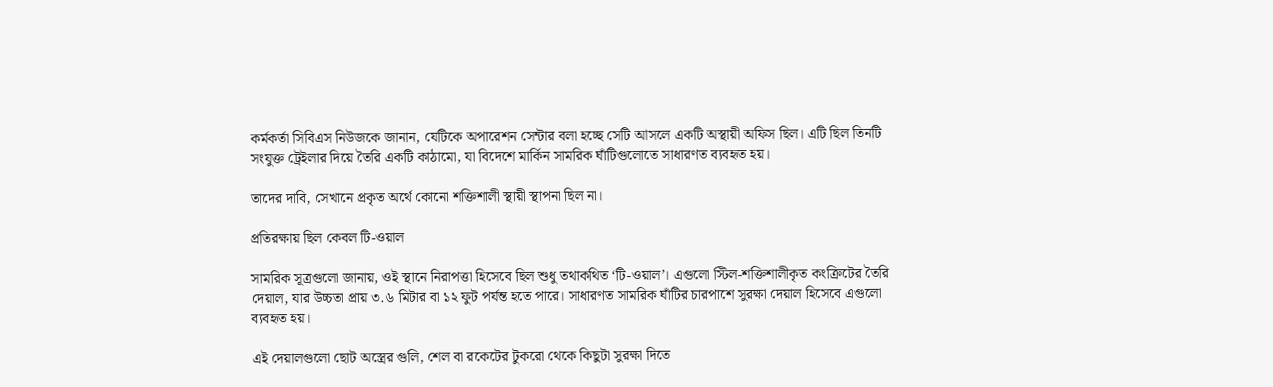কর্মকর্তা সিবিএস নিউজকে জানান, যেটিকে অপারেশন সেন্টার বলা হচ্ছে সেটি আসলে একটি অস্থায়ী অফিস ছিল। এটি ছিল তিনটি সংযুক্ত ট্রেইলার দিয়ে তৈরি একটি কাঠামো, যা বিদেশে মার্কিন সামরিক ঘাঁটিগুলোতে সাধারণত ব্যবহৃত হয়।

তাদের দাবি, সেখানে প্রকৃত অর্থে কোনো শক্তিশালী স্থায়ী স্থাপনা ছিল না।

প্রতিরক্ষায় ছিল কেবল টি-ওয়াল

সামরিক সূত্রগুলো জানায়, ওই স্থানে নিরাপত্তা হিসেবে ছিল শুধু তথাকথিত ‘টি-ওয়াল’। এগুলো স্টিল-শক্তিশালীকৃত কংক্রিটের তৈরি দেয়াল, যার উচ্চতা প্রায় ৩.৬ মিটার বা ১২ ফুট পর্যন্ত হতে পারে। সাধারণত সামরিক ঘাঁটির চারপাশে সুরক্ষা দেয়াল হিসেবে এগুলো ব্যবহৃত হয়।

এই দেয়ালগুলো ছোট অস্ত্রের গুলি, শেল বা রকেটের টুকরো থেকে কিছুটা সুরক্ষা দিতে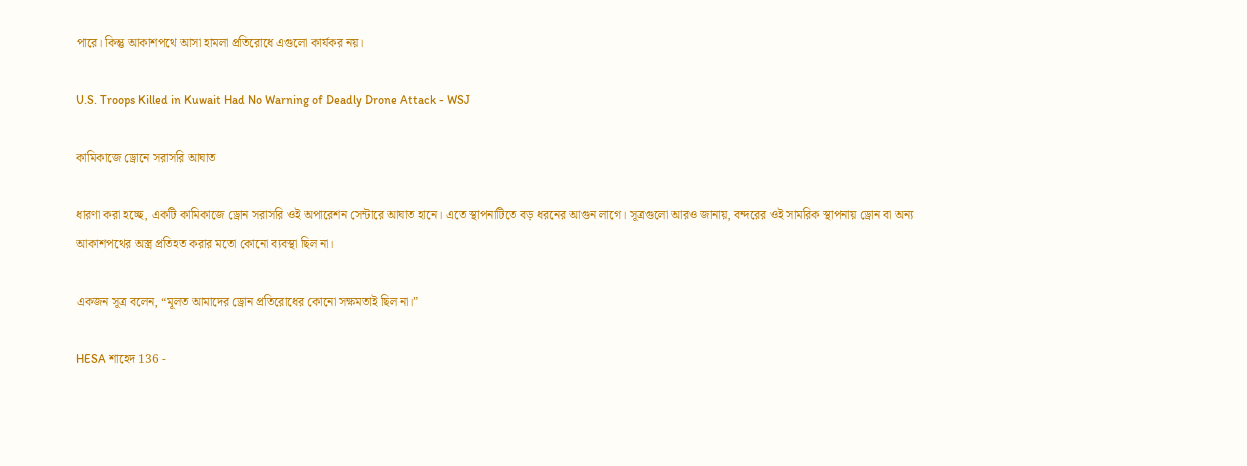পারে। কিন্তু আকাশপথে আসা হামলা প্রতিরোধে এগুলো কার্যকর নয়।

U.S. Troops Killed in Kuwait Had No Warning of Deadly Drone Attack - WSJ

কামিকাজে ড্রোনে সরাসরি আঘাত

ধারণা করা হচ্ছে, একটি কামিকাজে ড্রোন সরাসরি ওই অপারেশন সেন্টারে আঘাত হানে। এতে স্থাপনাটিতে বড় ধরনের আগুন লাগে। সূত্রগুলো আরও জানায়, বন্দরের ওই সামরিক স্থাপনায় ড্রোন বা অন্য আকাশপথের অস্ত্র প্রতিহত করার মতো কোনো ব্যবস্থা ছিল না।

একজন সূত্র বলেন, “মূলত আমাদের ড্রোন প্রতিরোধের কোনো সক্ষমতাই ছিল না।”

HESA শাহেদ 136 -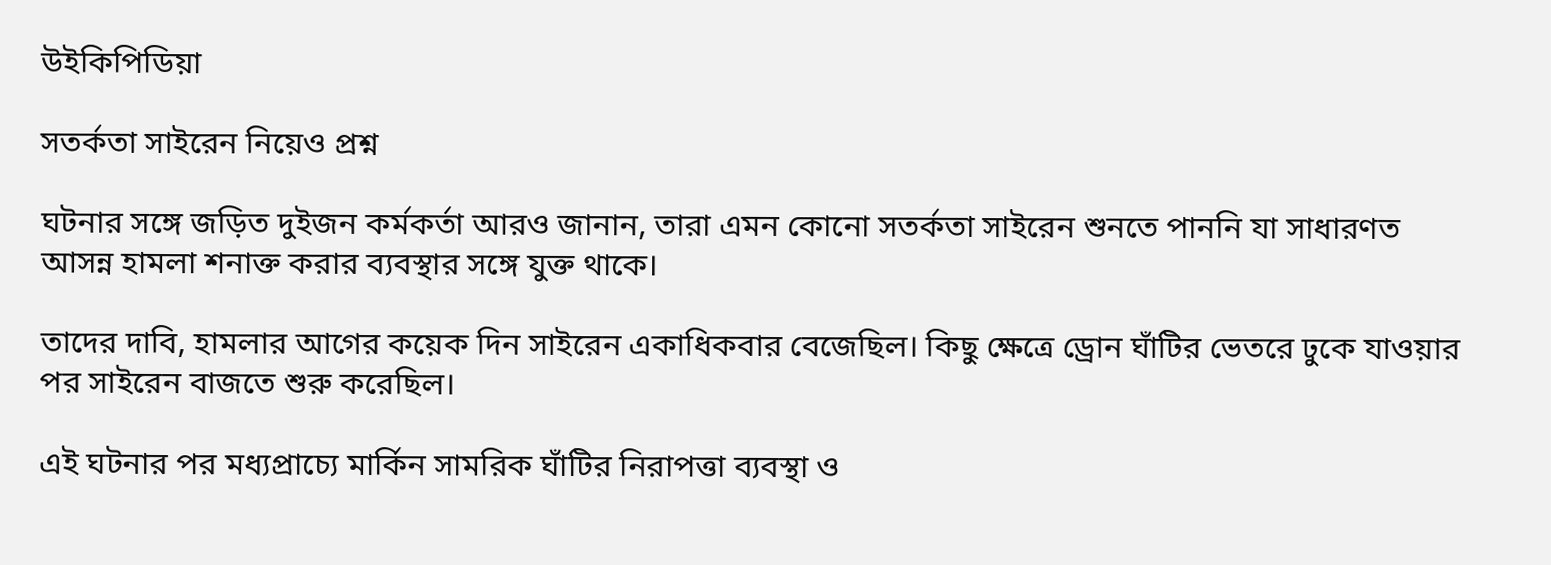উইকিপিডিয়া

সতর্কতা সাইরেন নিয়েও প্রশ্ন

ঘটনার সঙ্গে জড়িত দুইজন কর্মকর্তা আরও জানান, তারা এমন কোনো সতর্কতা সাইরেন শুনতে পাননি যা সাধারণত আসন্ন হামলা শনাক্ত করার ব্যবস্থার সঙ্গে যুক্ত থাকে।

তাদের দাবি, হামলার আগের কয়েক দিন সাইরেন একাধিকবার বেজেছিল। কিছু ক্ষেত্রে ড্রোন ঘাঁটির ভেতরে ঢুকে যাওয়ার পর সাইরেন বাজতে শুরু করেছিল।

এই ঘটনার পর মধ্যপ্রাচ্যে মার্কিন সামরিক ঘাঁটির নিরাপত্তা ব্যবস্থা ও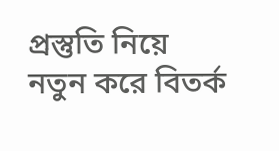প্রস্তুতি নিয়ে নতুন করে বিতর্ক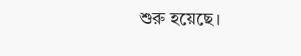শুরু হয়েছে।